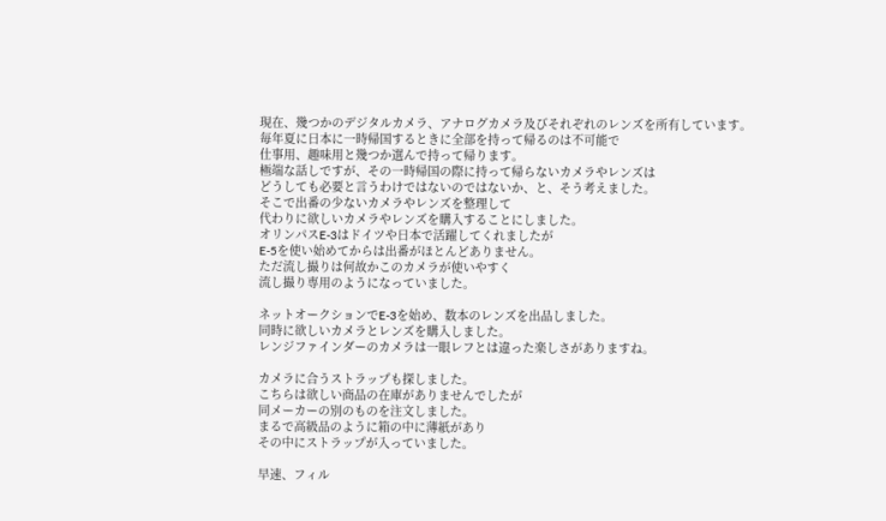現在、幾つかのデジタルカメラ、アナログカメラ及びそれぞれのレンズを所有しています。
毎年夏に日本に一時帰国するときに全部を持って帰るのは不可能で
仕事用、趣味用と幾つか選んで持って帰ります。
極端な話しですが、その一時帰国の際に持って帰らないカメラやレンズは
どうしても必要と言うわけではないのではないか、と、そう考えました。
そこで出番の少ないカメラやレンズを整理して
代わりに欲しいカメラやレンズを購入することにしました。
オリンパスE-3はドイツや日本で活躍してくれましたが
E-5を使い始めてからは出番がほとんどありません。
ただ流し撮りは何故かこのカメラが使いやすく
流し撮り専用のようになっていました。

ネットオークションでE-3を始め、数本のレンズを出品しました。
同時に欲しいカメラとレンズを購入しました。
レンジファインダーのカメラは一眼レフとは違った楽しさがありますね。

カメラに合うストラップも探しました。
こちらは欲しい商品の在庫がありませんでしたが
同メーカーの別のものを注文しました。
まるで高級品のように箱の中に薄紙があり
その中にストラップが入っていました。

早速、フィル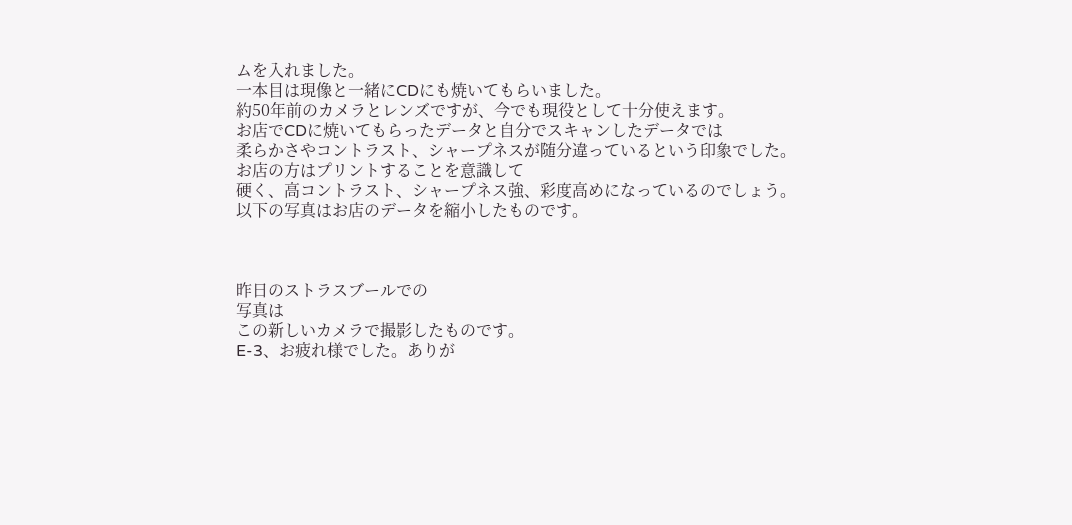ムを入れました。
一本目は現像と一緒にCDにも焼いてもらいました。
約50年前のカメラとレンズですが、今でも現役として十分使えます。
お店でCDに焼いてもらったデータと自分でスキャンしたデータでは
柔らかさやコントラスト、シャープネスが随分違っているという印象でした。
お店の方はプリントすることを意識して
硬く、高コントラスト、シャープネス強、彩度高めになっているのでしょう。
以下の写真はお店のデータを縮小したものです。



昨日のストラスブールでの
写真は
この新しいカメラで撮影したものです。
E-3、お疲れ様でした。ありが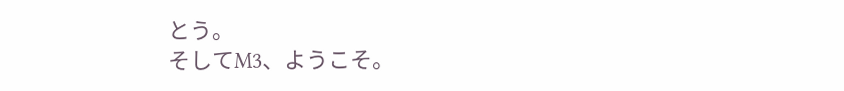とう。
そしてM3、ようこそ。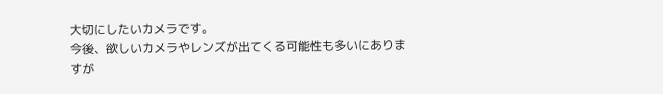大切にしたいカメラです。
今後、欲しいカメラやレンズが出てくる可能性も多いにありますが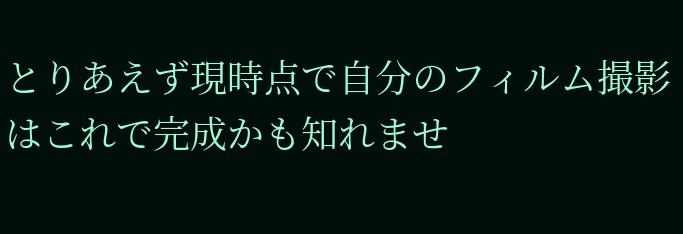とりあえず現時点で自分のフィルム撮影はこれで完成かも知れませ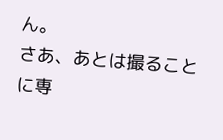ん。
さあ、あとは撮ることに専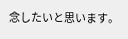念したいと思います。